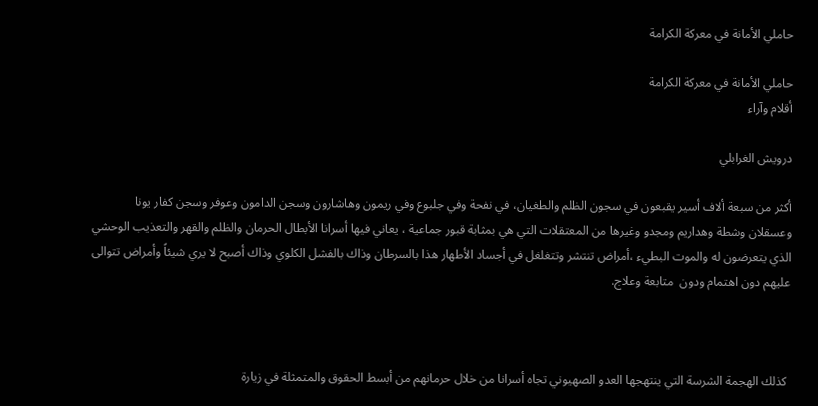حاملي الأمانة في معركة الكرامة

حاملي الأمانة في معركة الكرامة
أقلام وآراء

درويش الغرابلي

أكثر من سبعة ألاف أسير يقبعون في سجون الظلم والطغيان، في نفحة وفي جلبوع وفي ريمون وهاشارون وسجن الدامون وعوفر وسجن كفار يونا وعسقلان وشطة وهداريم ومجدو وغيرها من المعتقلات التي هي بمثابة قبور جماعية ، يعاني فيها أسرانا الأبطال الحرمان والظلم والقهر والتعذيب الوحشي الذي يتعرضون له والموت البطيء ،أمراض تنتشر وتتغلغل في أجساد الأطهار هذا بالسرطان وذاك بالفشل الكلوي وذاك أصبح لا يري شيئاً وأمراض تتوالى عليهم دون اهتمام ودون  متابعة وعلاج.



 كذلك الهجمة الشرسة التي ينتهجها العدو الصهيوني تجاه أسرانا من خلال حرمانهم من أبسط الحقوق والمتمثلة في زيارة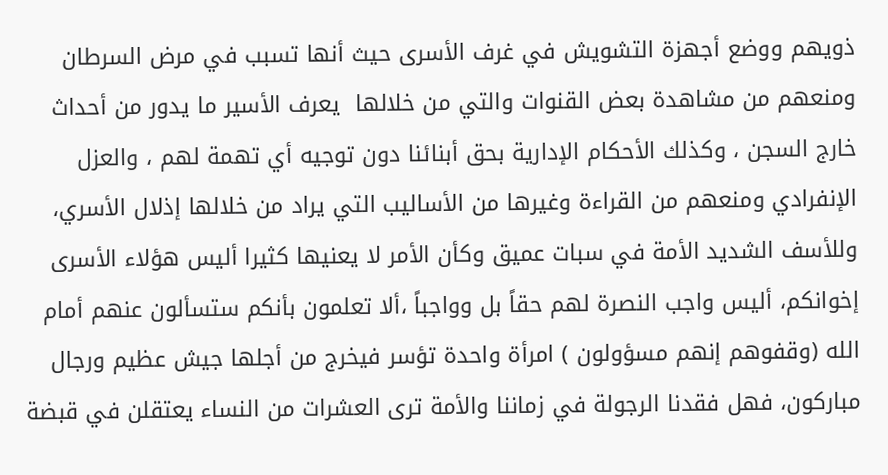ذويهم ووضع أجهزة التشويش في غرف الأسرى حيث أنها تسبب في مرض السرطان ومنعهم من مشاهدة بعض القنوات والتي من خلالها  يعرف الأسير ما يدور من أحداث خارج السجن ، وكذلك الأحكام الإدارية بحق أبنائنا دون توجيه أي تهمة لهم ، والعزل الإنفرادي ومنعهم من القراءة وغيرها من الأساليب التي يراد من خلالها إذلال الأسري، وللأسف الشديد الأمة في سبات عميق وكأن الأمر لا يعنيها كثيرا أليس هؤلاء الأسرى إخوانكم، أليس واجب النصرة لهم حقاً بل وواجباً ،ألا تعلمون بأنكم ستسألون عنهم أمام الله (وقفوهم إنهم مسؤولون ) امرأة واحدة تؤسر فيخرج من أجلها جيش عظيم ورجال مباركون، فهل فقدنا الرجولة في زماننا والأمة ترى العشرات من النساء يعتقلن في قبضة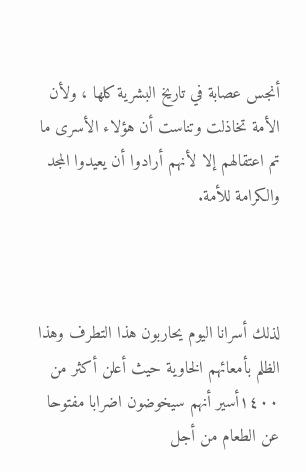أنجس عصابة في تاريخ البشرية كلها ، ولأن الأمة تخاذلت وتناست أن هؤلاء الأسرى ما تم اعتقالهم إلا لأنهم أرادوا أن يعيدوا المجد والكرامة للأمة.



لذلك أسرانا اليوم يحاربون هذا التطرف وهذا الظلم بأمعائهم الخاوية حيث أعلن أكثر من ١٤٠٠أسير أنهم سيخوضون اضرابا مفتوحا عن الطعام من أجل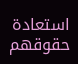استعادة حقوقهم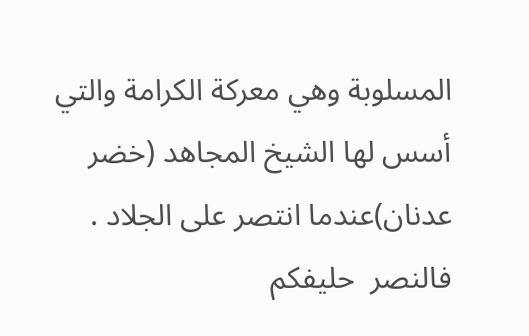المسلوبة وهي معركة الكرامة والتي أسس لها الشيخ المجاهد (خضر عدنان)عندما انتصر على الجلاد . فالنصر  حليفكم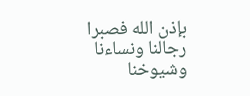بإذن الله فصبرا رجالنا ونساءنا وشيوخنا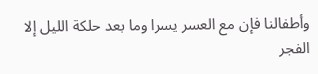وأطفالنا فإن مع العسر يسرا وما بعد حلكة الليل إلا الفجر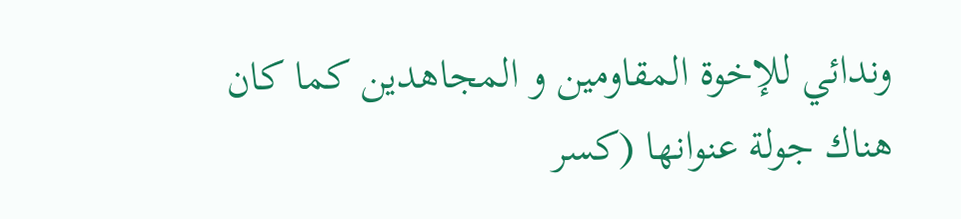وندائي للإخوة المقاومين و المجاهدين كما كان هناك جولة عنوانها (كسر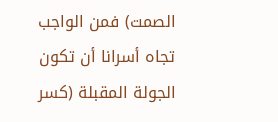الصمت) فمن الواجب تجاه أسرانا أن تكون الجولة المقبلة (كسر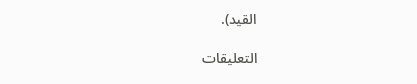القيد).

التعليقات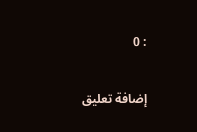: 0

إضافة تعليق